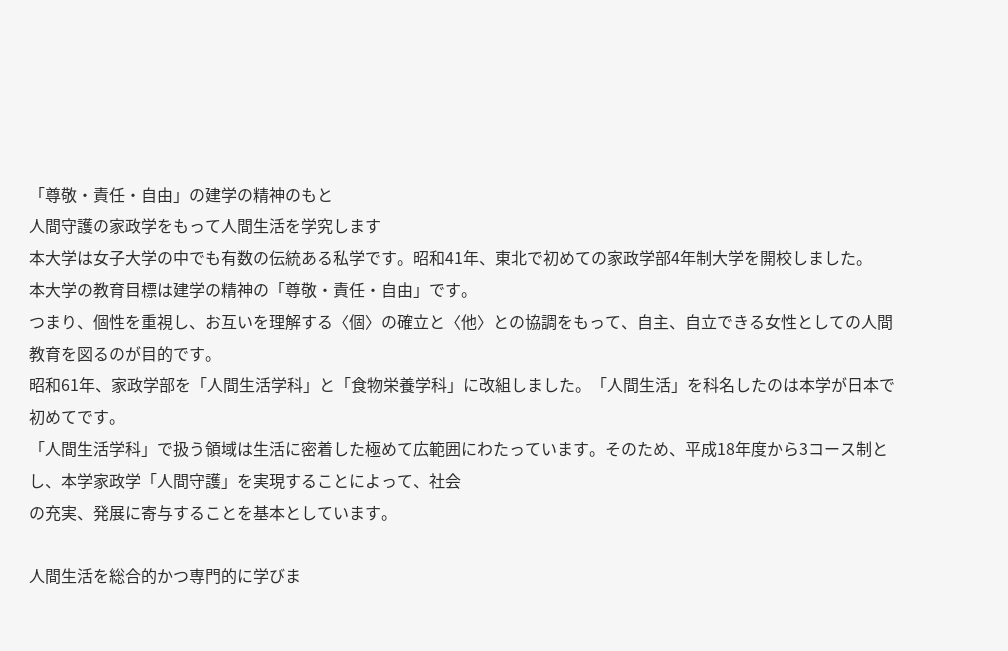「尊敬・責任・自由」の建学の精神のもと
人間守護の家政学をもって人間生活を学究します
本大学は女子大学の中でも有数の伝統ある私学です。昭和41年、東北で初めての家政学部4年制大学を開校しました。
本大学の教育目標は建学の精神の「尊敬・責任・自由」です。
つまり、個性を重視し、お互いを理解する〈個〉の確立と〈他〉との協調をもって、自主、自立できる女性としての人間教育を図るのが目的です。
昭和61年、家政学部を「人間生活学科」と「食物栄養学科」に改組しました。「人間生活」を科名したのは本学が日本で初めてです。
「人間生活学科」で扱う領域は生活に密着した極めて広範囲にわたっています。そのため、平成18年度から3コース制とし、本学家政学「人間守護」を実現することによって、社会
の充実、発展に寄与することを基本としています。

人間生活を総合的かつ専門的に学びま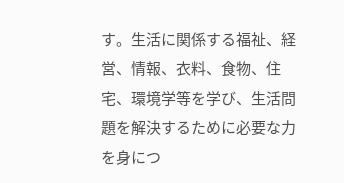す。生活に関係する福祉、経営、情報、衣料、食物、住宅、環境学等を学び、生活問題を解決するために必要な力を身につ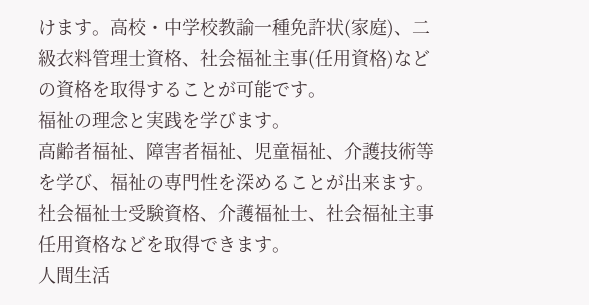けます。高校・中学校教諭一種免許状(家庭)、二級衣料管理士資格、社会福祉主事(任用資格)などの資格を取得することが可能です。
福祉の理念と実践を学びます。
高齢者福祉、障害者福祉、児童福祉、介護技術等を学び、福祉の専門性を深めることが出来ます。社会福祉士受験資格、介護福祉士、社会福祉主事任用資格などを取得できます。
人間生活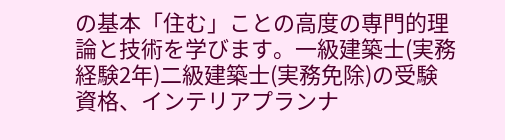の基本「住む」ことの高度の専門的理論と技術を学びます。一級建築士(実務経験2年)二級建築士(実務免除)の受験資格、インテリアプランナ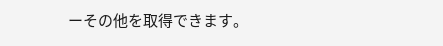ーその他を取得できます。